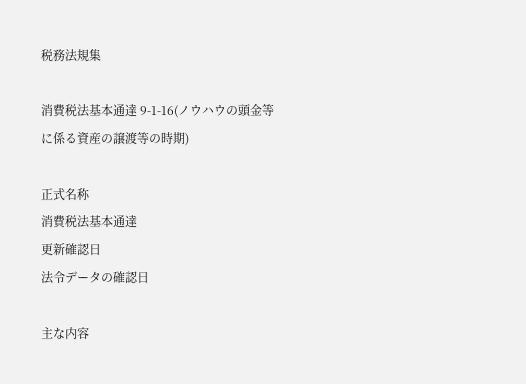税務法規集

消費税法基本通達 9-1-16(ノウハウの頭金等に係る資産の譲渡等の時期)

正式名称
消費税法基本通達
更新確認日
法令データの確認日

主な内容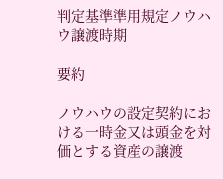判定基準準用規定ノウハウ譲渡時期

要約

ノウハウの設定契約における一時金又は頭金を対価とする資産の譲渡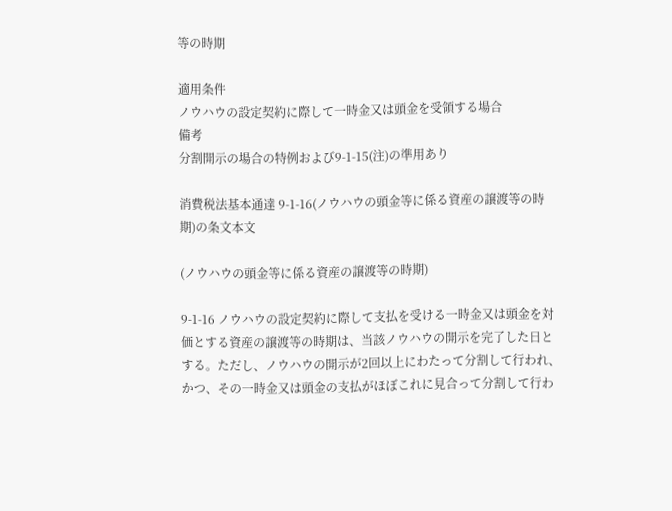等の時期

適用条件
ノウハウの設定契約に際して一時金又は頭金を受領する場合
備考
分割開示の場合の特例および9-1-15(注)の準用あり

消費税法基本通達 9-1-16(ノウハウの頭金等に係る資産の譲渡等の時期)の条文本文

(ノウハウの頭金等に係る資産の譲渡等の時期)

9-1-16 ノウハウの設定契約に際して支払を受ける一時金又は頭金を対価とする資産の譲渡等の時期は、当該ノウハウの開示を完了した日とする。ただし、ノウハウの開示が2回以上にわたって分割して行われ、かつ、その一時金又は頭金の支払がほぼこれに見合って分割して行わ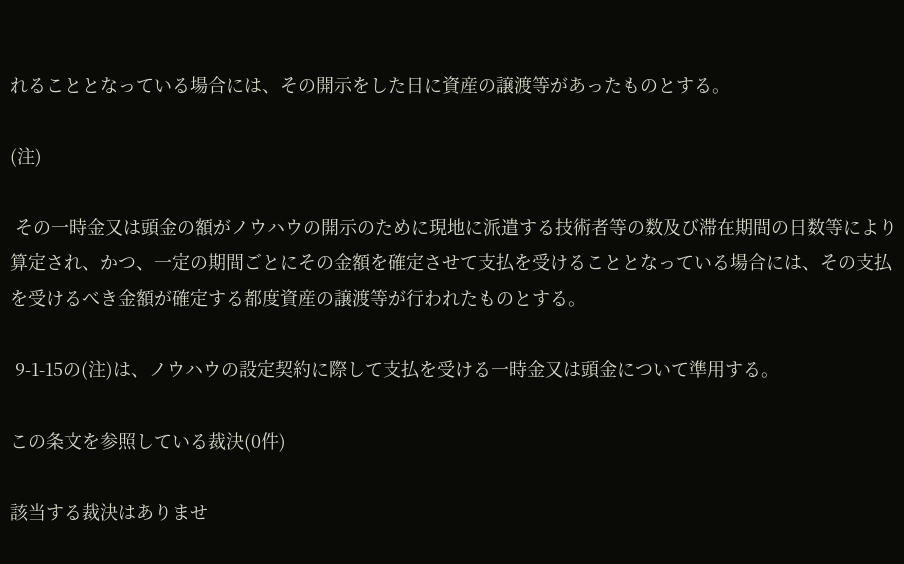れることとなっている場合には、その開示をした日に資産の譲渡等があったものとする。

(注)

 その一時金又は頭金の額がノウハウの開示のために現地に派遣する技術者等の数及び滞在期間の日数等により算定され、かつ、一定の期間ごとにその金額を確定させて支払を受けることとなっている場合には、その支払を受けるべき金額が確定する都度資産の譲渡等が行われたものとする。

 9-1-15の(注)は、ノウハウの設定契約に際して支払を受ける一時金又は頭金について準用する。

この条文を参照している裁決(0件)

該当する裁決はありませ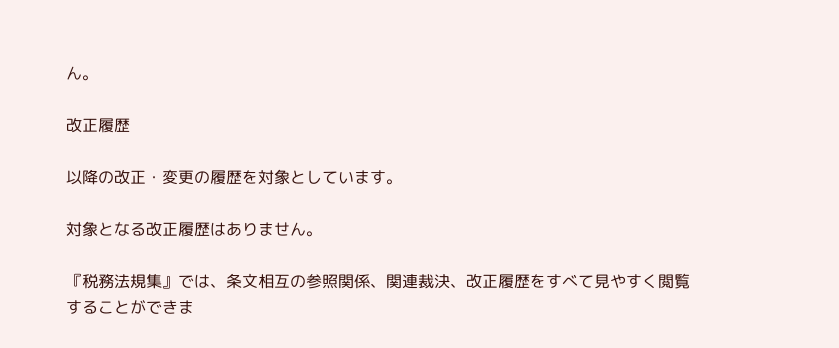ん。

改正履歴

以降の改正・変更の履歴を対象としています。

対象となる改正履歴はありません。

『税務法規集』では、条文相互の参照関係、関連裁決、改正履歴をすべて見やすく閲覧することができま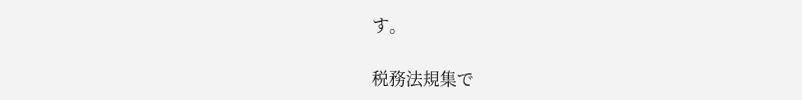す。

税務法規集で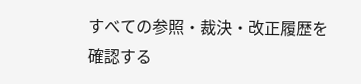すべての参照・裁決・改正履歴を確認する